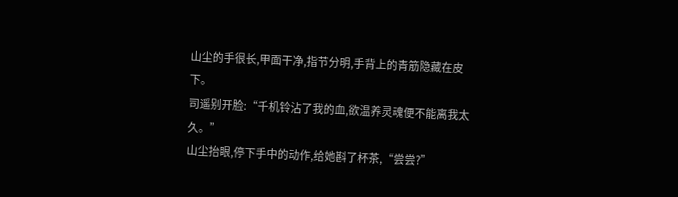山尘的手很长,甲面干净,指节分明,手背上的青筋隐藏在皮下。
司遥别开脸:“千机铃沾了我的血,欲温养灵魂便不能离我太久。”
山尘抬眼,停下手中的动作,给她斟了杯茶,“尝尝?”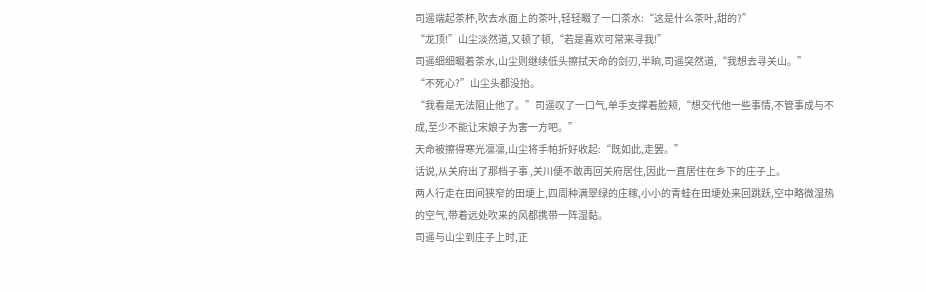司遥端起茶杯,吹去水面上的茶叶,轻轻畷了一口茶水:“这是什么茶叶,甜的?”
“龙顶!”山尘淡然道,又顿了顿,“若是喜欢可常来寻我!”
司遥细细畷着茶水,山尘则继续低头擦拭天命的剑刃,半晌,司遥突然道,“我想去寻关山。”
“不死心?”山尘头都没抬。
“我看是无法阻止他了。”司遥叹了一口气,单手支撑着脸颊,“想交代他一些事情,不管事成与不成,至少不能让宋娘子为害一方吧。”
天命被擦得寒光凛凛,山尘将手帕折好收起:“既如此,走罢。”
话说,从关府出了那档子事 ,关川便不敢再回关府居住,因此一直居住在乡下的庄子上。
两人行走在田间狭窄的田埂上,四周种满翠绿的庄稼,小小的青蛙在田埂处来回跳跃,空中略微湿热的空气,带着远处吹来的风都携带一阵湿黏。
司遥与山尘到庄子上时,正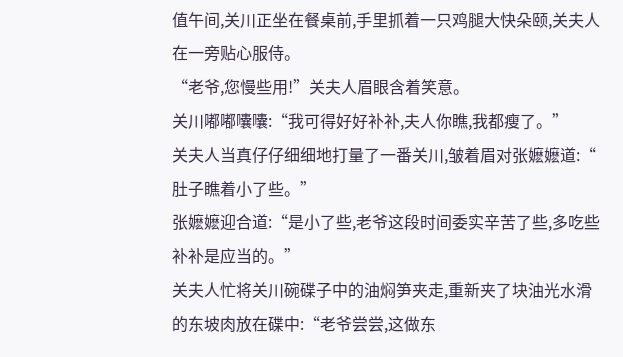值午间,关川正坐在餐桌前,手里抓着一只鸡腿大快朵颐,关夫人在一旁贴心服侍。
“老爷,您慢些用!”关夫人眉眼含着笑意。
关川嘟嘟囔囔:“我可得好好补补,夫人你瞧,我都瘦了。”
关夫人当真仔仔细细地打量了一番关川,皱着眉对张嬷嬷道:“ 肚子瞧着小了些。”
张嬷嬷迎合道:“是小了些,老爷这段时间委实辛苦了些,多吃些补补是应当的。”
关夫人忙将关川碗碟子中的油焖笋夹走,重新夹了块油光水滑的东坡肉放在碟中:“老爷尝尝,这做东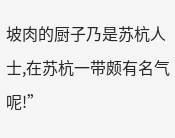坡肉的厨子乃是苏杭人士,在苏杭一带颇有名气呢!”